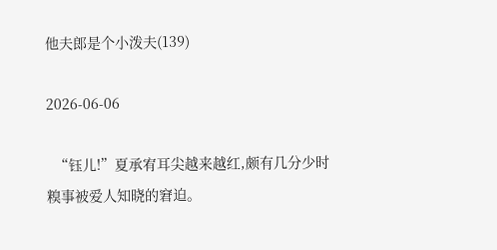他夫郎是个小泼夫(139)

2026-06-06

  “钰儿!”夏承宥耳尖越来越红,颇有几分少时糗事被爱人知晓的窘迫。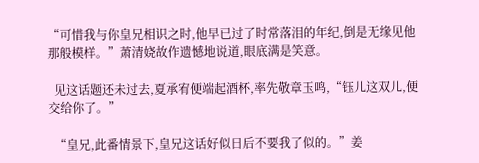“可惜我与你皇兄相识之时,他早已过了时常落泪的年纪,倒是无缘见他那般模样。”萧清娆故作遗憾地说道,眼底满是笑意。

  见这话题还未过去,夏承宥便端起酒杯,率先敬章玉鸣,“钰儿这双儿,便交给你了。”

  “皇兄,此番情景下,皇兄这话好似日后不要我了似的。”姜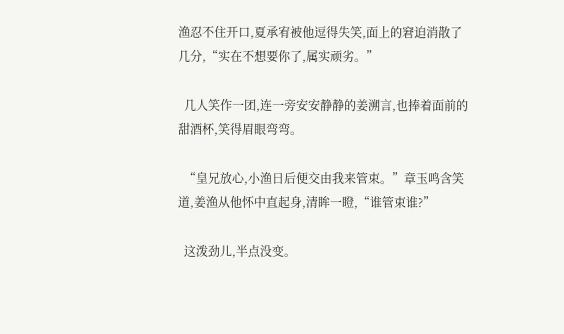渔忍不住开口,夏承宥被他逗得失笑,面上的窘迫消散了几分,“实在不想要你了,属实顽劣。”

  几人笑作一团,连一旁安安静静的姜溯言,也捧着面前的甜酒杯,笑得眉眼弯弯。

  “皇兄放心,小渔日后便交由我来管束。”章玉鸣含笑道,姜渔从他怀中直起身,清眸一瞪,“谁管束谁?”

  这泼劲儿,半点没变。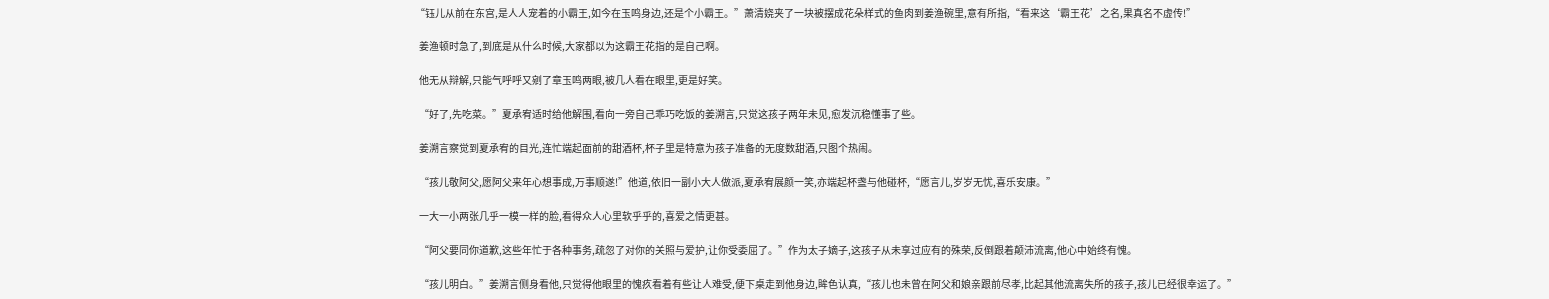“钰儿从前在东宫,是人人宠着的小霸王,如今在玉鸣身边,还是个小霸王。”萧清娆夹了一块被摆成花朵样式的鱼肉到姜渔碗里,意有所指,“看来这‘霸王花’之名,果真名不虚传!”

  姜渔顿时急了,到底是从什么时候,大家都以为这霸王花指的是自己啊。

  他无从辩解,只能气呼呼又剜了章玉鸣两眼,被几人看在眼里,更是好笑。

  “好了,先吃菜。”夏承宥适时给他解围,看向一旁自己乖巧吃饭的姜溯言,只觉这孩子两年未见,愈发沉稳懂事了些。

  姜溯言察觉到夏承宥的目光,连忙端起面前的甜酒杯,杯子里是特意为孩子准备的无度数甜酒,只图个热闹。

  “孩儿敬阿父,愿阿父来年心想事成,万事顺遂!”他道,依旧一副小大人做派,夏承宥展颜一笑,亦端起杯盏与他碰杯,“愿言儿,岁岁无忧,喜乐安康。”

  一大一小两张几乎一模一样的脸,看得众人心里软乎乎的,喜爱之情更甚。

  “阿父要同你道歉,这些年忙于各种事务,疏忽了对你的关照与爱护,让你受委屈了。”作为太子嫡子,这孩子从未享过应有的殊荣,反倒跟着颠沛流离,他心中始终有愧。

  “孩儿明白。”姜溯言侧身看他,只觉得他眼里的愧疚看着有些让人难受,便下桌走到他身边,眸色认真,“孩儿也未曾在阿父和娘亲跟前尽孝,比起其他流离失所的孩子,孩儿已经很幸运了。”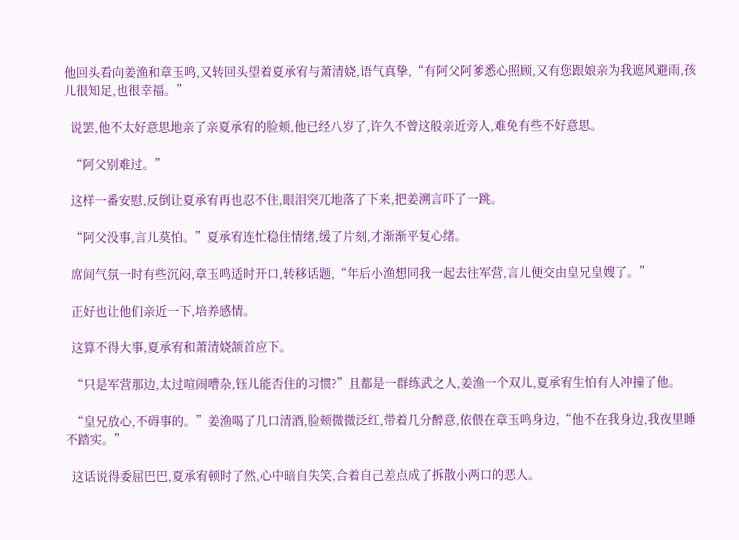他回头看向姜渔和章玉鸣,又转回头望着夏承宥与萧清娆,语气真挚,“有阿父阿爹悉心照顾,又有您跟娘亲为我遮风避雨,孩儿很知足,也很幸福。”

  说罢,他不太好意思地亲了亲夏承宥的脸颊,他已经八岁了,许久不曾这般亲近旁人,难免有些不好意思。

  “阿父别难过。”

  这样一番安慰,反倒让夏承宥再也忍不住,眼泪突兀地落了下来,把姜溯言吓了一跳。

  “阿父没事,言儿莫怕。”夏承宥连忙稳住情绪,缓了片刻,才渐渐平复心绪。

  席间气氛一时有些沉闷,章玉鸣适时开口,转移话题,“年后小渔想同我一起去往军营,言儿便交由皇兄皇嫂了。”

  正好也让他们亲近一下,培养感情。

  这算不得大事,夏承宥和萧清娆颔首应下。

  “只是军营那边,太过喧闹嘈杂,钰儿能否住的习惯?”且都是一群练武之人,姜渔一个双儿,夏承宥生怕有人冲撞了他。

  “皇兄放心,不碍事的。”姜渔喝了几口清酒,脸颊微微泛红,带着几分醉意,依偎在章玉鸣身边,“他不在我身边,我夜里睡不踏实。”

  这话说得委屈巴巴,夏承宥顿时了然,心中暗自失笑,合着自己差点成了拆散小两口的恶人。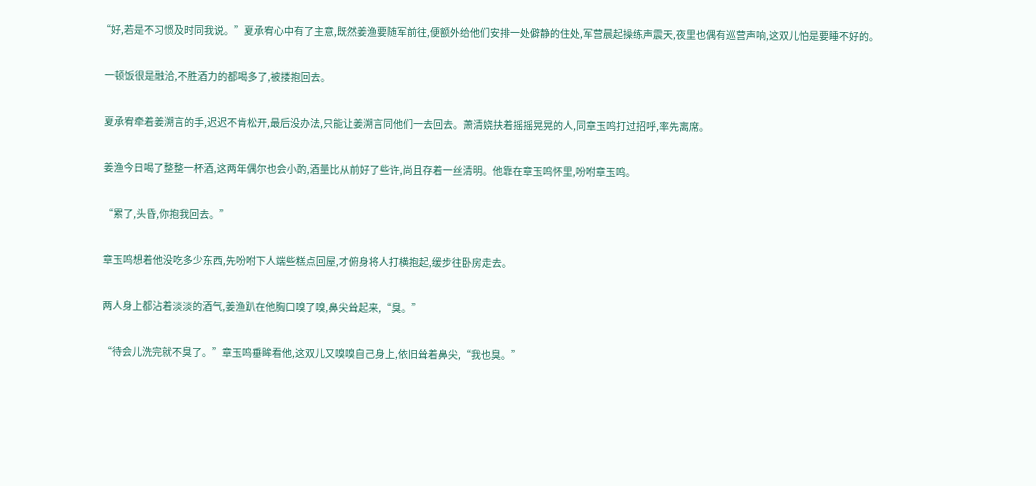“好,若是不习惯及时同我说。”夏承宥心中有了主意,既然姜渔要随军前往,便额外给他们安排一处僻静的住处,军营晨起操练声震天,夜里也偶有巡营声响,这双儿怕是要睡不好的。

  一顿饭很是融洽,不胜酒力的都喝多了,被搂抱回去。

  夏承宥牵着姜溯言的手,迟迟不肯松开,最后没办法,只能让姜溯言同他们一去回去。萧清娆扶着摇摇晃晃的人,同章玉鸣打过招呼,率先离席。

  姜渔今日喝了整整一杯酒,这两年偶尔也会小酌,酒量比从前好了些许,尚且存着一丝清明。他靠在章玉鸣怀里,吩咐章玉鸣。

  “累了,头昏,你抱我回去。”

  章玉鸣想着他没吃多少东西,先吩咐下人端些糕点回屋,才俯身将人打横抱起,缓步往卧房走去。

  两人身上都沾着淡淡的酒气,姜渔趴在他胸口嗅了嗅,鼻尖耸起来,“臭。”

  “待会儿洗完就不臭了。”章玉鸣垂眸看他,这双儿又嗅嗅自己身上,依旧耸着鼻尖,“我也臭。”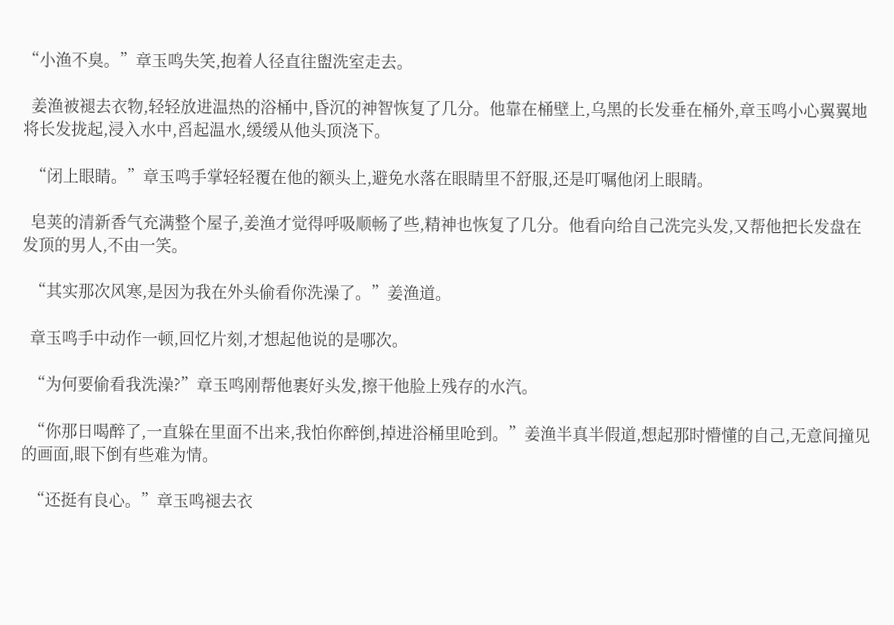“小渔不臭。”章玉鸣失笑,抱着人径直往盥洗室走去。

  姜渔被褪去衣物,轻轻放进温热的浴桶中,昏沉的神智恢复了几分。他靠在桶壁上,乌黑的长发垂在桶外,章玉鸣小心翼翼地将长发拢起,浸入水中,舀起温水,缓缓从他头顶浇下。

  “闭上眼睛。”章玉鸣手掌轻轻覆在他的额头上,避免水落在眼睛里不舒服,还是叮嘱他闭上眼睛。

  皂荚的清新香气充满整个屋子,姜渔才觉得呼吸顺畅了些,精神也恢复了几分。他看向给自己洗完头发,又帮他把长发盘在发顶的男人,不由一笑。

  “其实那次风寒,是因为我在外头偷看你洗澡了。”姜渔道。

  章玉鸣手中动作一顿,回忆片刻,才想起他说的是哪次。

  “为何要偷看我洗澡?”章玉鸣刚帮他裹好头发,擦干他脸上残存的水汽。

  “你那日喝醉了,一直躲在里面不出来,我怕你醉倒,掉进浴桶里呛到。”姜渔半真半假道,想起那时懵懂的自己,无意间撞见的画面,眼下倒有些难为情。

  “还挺有良心。”章玉鸣褪去衣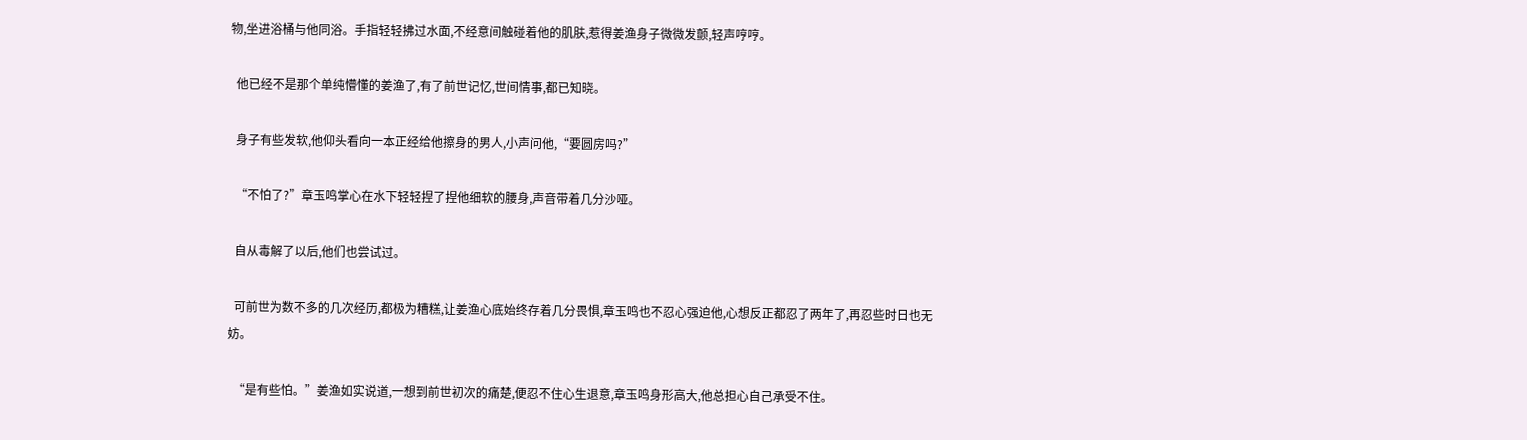物,坐进浴桶与他同浴。手指轻轻拂过水面,不经意间触碰着他的肌肤,惹得姜渔身子微微发颤,轻声哼哼。

  他已经不是那个单纯懵懂的姜渔了,有了前世记忆,世间情事,都已知晓。

  身子有些发软,他仰头看向一本正经给他擦身的男人,小声问他,“要圆房吗?”

  “不怕了?”章玉鸣掌心在水下轻轻捏了捏他细软的腰身,声音带着几分沙哑。

  自从毒解了以后,他们也尝试过。

  可前世为数不多的几次经历,都极为糟糕,让姜渔心底始终存着几分畏惧,章玉鸣也不忍心强迫他,心想反正都忍了两年了,再忍些时日也无妨。

  “是有些怕。”姜渔如实说道,一想到前世初次的痛楚,便忍不住心生退意,章玉鸣身形高大,他总担心自己承受不住。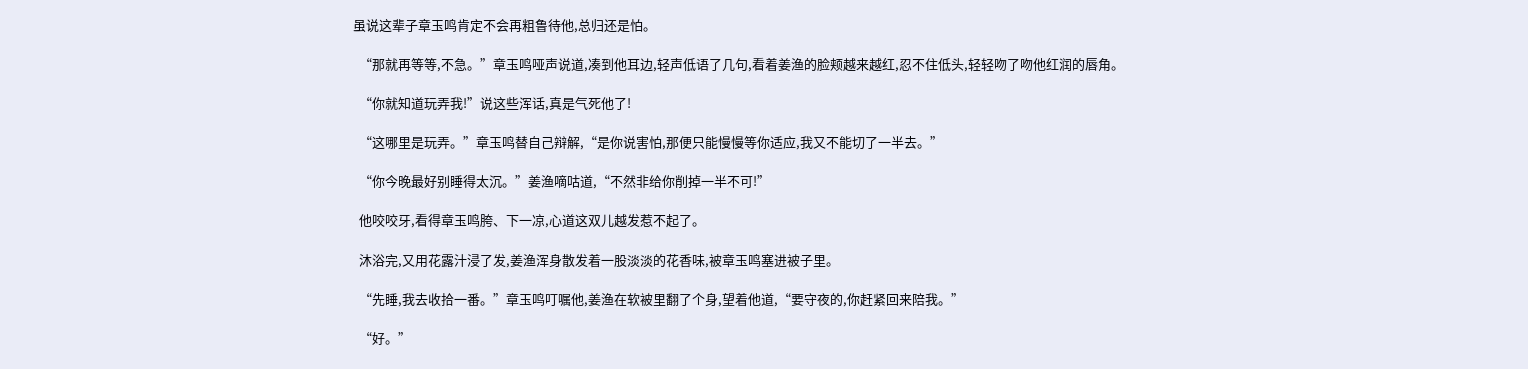虽说这辈子章玉鸣肯定不会再粗鲁待他,总归还是怕。

  “那就再等等,不急。”章玉鸣哑声说道,凑到他耳边,轻声低语了几句,看着姜渔的脸颊越来越红,忍不住低头,轻轻吻了吻他红润的唇角。

  “你就知道玩弄我!”说这些浑话,真是气死他了!

  “这哪里是玩弄。”章玉鸣替自己辩解,“是你说害怕,那便只能慢慢等你适应,我又不能切了一半去。”

  “你今晚最好别睡得太沉。”姜渔嘀咕道,“不然非给你削掉一半不可!”

  他咬咬牙,看得章玉鸣胯、下一凉,心道这双儿越发惹不起了。

  沐浴完,又用花露汁浸了发,姜渔浑身散发着一股淡淡的花香味,被章玉鸣塞进被子里。

  “先睡,我去收拾一番。”章玉鸣叮嘱他,姜渔在软被里翻了个身,望着他道,“要守夜的,你赶紧回来陪我。”

  “好。”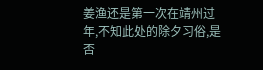姜渔还是第一次在靖州过年,不知此处的除夕习俗,是否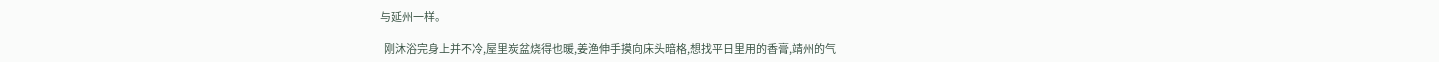与延州一样。

  刚沐浴完身上并不冷,屋里炭盆烧得也暖,姜渔伸手摸向床头暗格,想找平日里用的香膏,靖州的气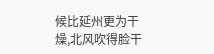候比延州更为干燥,北风吹得脸干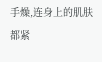手燥,连身上的肌肤都紧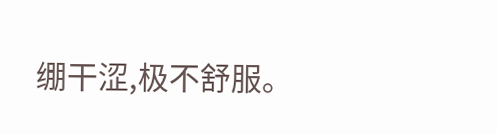绷干涩,极不舒服。